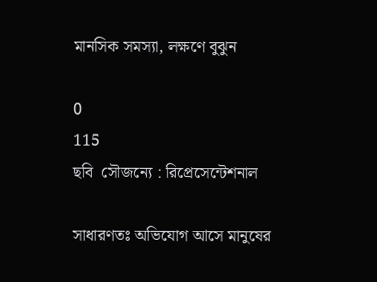মানসিক সমস্যা, লক্ষণে বুঝুন

0
115
ছবি  সৌজন্যে : রিপ্রেসেন্টেশনাল

সাধারণতঃ অভিযোগ আসে মানুষের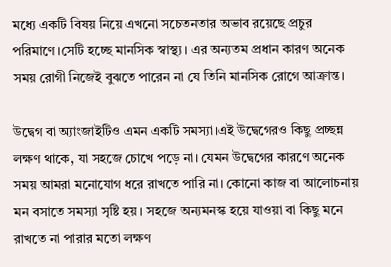মধ্যে একটি বিষয় নিয়ে এখনো সচেতনতার অভাব রয়েছে প্রচুর পরিমাণে।সেটি হচ্ছে মানসিক স্বাস্থ্য। এর অন্যতম প্রধান কারণ অনেক সময় রোগী নিজেই বুঝতে পারেন না যে তিনি মানসিক রোগে আক্রান্ত।

উদ্বেগ বা অ্যাংজাইটিও এমন একটি সমস্যা।এই উদ্বেগেরও কিছু প্রচ্ছন্ন লক্ষণ থাকে, যা সহজে চোখে পড়ে না। যেমন উদ্বেগের কারণে অনেক সময় আমরা মনোযোগ ধরে রাখতে পারি না। কোনো কাজ বা আলোচনায় মন বসাতে সমস্যা সৃষ্টি হয়। সহজে অন্যমনস্ক হয়ে যাওয়া বা কিছু মনে রাখতে না পারার মতো লক্ষণ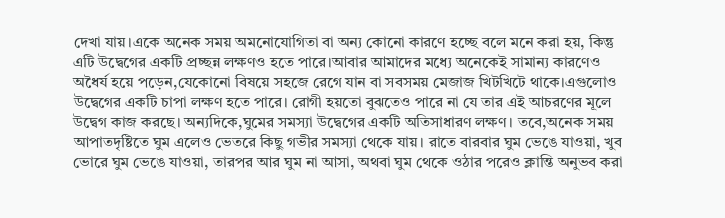দেখা যায়।একে অনেক সময় অমনোযোগিতা বা অন্য কোনো কারণে হচ্ছে বলে মনে করা হয়, কিন্তু এটি উদ্বেগের একটি প্রচ্ছন্ন লক্ষণও হতে পারে।আবার আমাদের মধ্যে অনেকেই সামান্য কারণেও অধৈর্য হয়ে পড়েন,যেকোনো বিষয়ে সহজে রেগে যান বা সবসময় মেজাজ খিটখিটে থাকে।এগুলোও উদ্বেগের একটি চাপা লক্ষণ হতে পারে। রোগী হয়তো বুঝতেও পারে না যে তার এই আচরণের মূলে উদ্বেগ কাজ করছে। অন্যদিকে,ঘুমের সমস্যা উদ্বেগের একটি অতিসাধারণ লক্ষণ। তবে,অনেক সময় আপাতদৃষ্টিতে ঘুম এলেও ভেতরে কিছু গভীর সমস্যা থেকে যায়। রাতে বারবার ঘুম ভেঙে যাওয়া, খুব ভোরে ঘুম ভেঙে যাওয়া, তারপর আর ঘুম না আসা, অথবা ঘুম থেকে ওঠার পরেও ক্লান্তি অনুভব করা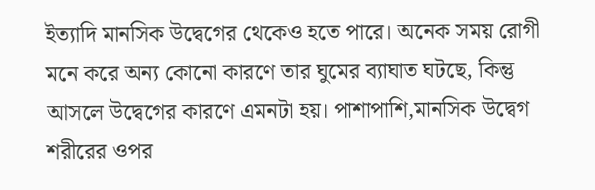ইত্যাদি মানসিক উদ্বেগের থেকেও হতে পারে। অনেক সময় রোগী মনে করে অন্য কোনো কারণে তার ঘুমের ব্যাঘাত ঘটছে, কিন্তু আসলে উদ্বেগের কারণে এমনটা হয়। পাশাপাশি,মানসিক উদ্বেগ শরীরের ওপর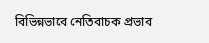বিভিন্নভাবে নেতিবাচক প্রভাব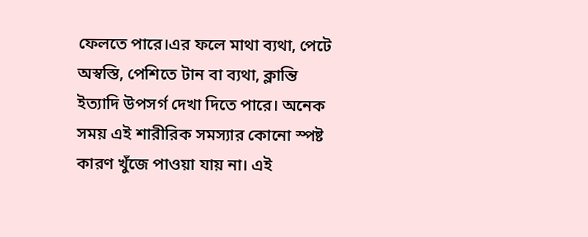ফেলতে পারে।এর ফলে মাথা ব্যথা, পেটে অস্বস্তি, পেশিতে টান বা ব্যথা, ক্লান্তি ইত্যাদি উপসর্গ দেখা দিতে পারে। অনেক সময় এই শারীরিক সমস্যার কোনো স্পষ্ট কারণ খুঁজে পাওয়া যায় না। এই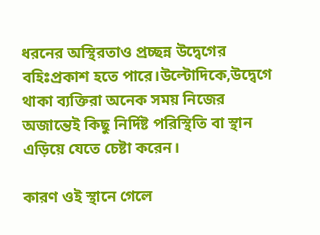ধরনের অস্থিরতাও প্রচ্ছন্ন উদ্বেগের বহিঃপ্রকাশ হতে পারে।উল্টোদিকে,উদ্বেগে থাকা ব্যক্তিরা অনেক সময় নিজের অজান্তেই কিছু নির্দিষ্ট পরিস্থিতি বা স্থান এড়িয়ে যেতে চেষ্টা করেন।

কারণ ওই স্থানে গেলে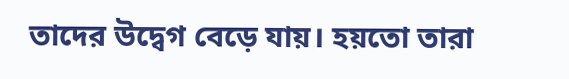তাদের উদ্বেগ বেড়ে যায়। হয়তো তারা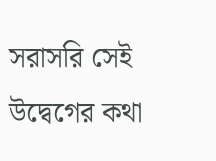সরাসরি সেই উদ্বেগের কথা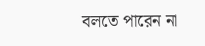বলতে পারেন না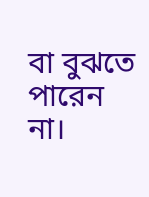বা বুঝতে পারেন না।